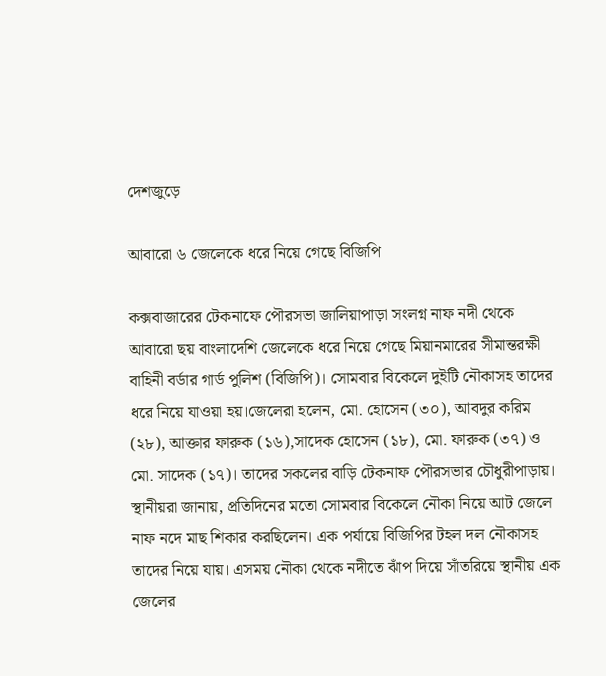দেশজুড়ে

আবারো ৬ জেলেকে ধরে নিয়ে গেছে বিজিপি

কক্সবাজারের টেকনাফে পৌরসভা জালিয়াপাড়া সংলগ্ন নাফ নদী থেকে আবারো ছয় বাংলাদেশি জেলেকে ধরে নিয়ে গেছে মিয়ানমারের সীমান্তরক্ষী বাহিনী বর্ডার গার্ড পুলিশ (বিজিপি)। সোমবার বিকেলে দুইটি নৌকাসহ তাদের ধরে নিয়ে যাওয়া হয়।জেলেরা হলেন, মো. হোসেন (৩০), আবদুর করিম (২৮), আক্তার ফারুক (১৬),সাদেক হোসেন (১৮), মো. ফারুক (৩৭) ও মো. সাদেক (১৭)। তাদের সকলের বাড়ি টেকনাফ পৌরসভার চৌধুরীপাড়ায়। স্থানীয়রা জানায়, প্রতিদিনের মতো সোমবার বিকেলে নৌকা নিয়ে আট জেলে নাফ নদে মাছ শিকার করছিলেন। এক পর্যায়ে বিজিপির টহল দল নৌকাসহ তাদের নিয়ে যায়। এসময় নৌকা থেকে নদীতে ঝাঁপ দিয়ে সাঁতরিয়ে স্থানীয় এক জেলের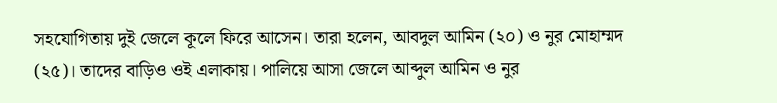সহযোগিতায় দুই জেলে কূলে ফিরে আসেন। তারা হলেন, আবদুল আমিন (২০) ও নুর মোহাম্মদ (২৫)। তাদের বাড়িও ওই এলাকায়। পালিয়ে আসা জেলে আব্দুল আমিন ও নুর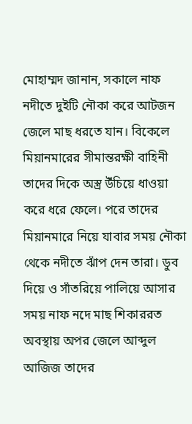মোহাম্মদ জানান, সকালে নাফ নদীতে দুইটি নৌকা করে আটজন জেলে মাছ ধরতে যান। বিকেলে মিয়ানমারের সীমান্তরক্ষী বাহিনী তাদের দিকে অস্ত্র উঁচিয়ে ধাওয়া করে ধরে ফেলে। পরে তাদের মিয়ানমারে নিয়ে যাবার সময় নৌকা থেকে নদীতে ঝাঁপ দেন তারা। ডুব দিয়ে ও সাঁতরিয়ে পালিয়ে আসার সময় নাফ নদে মাছ শিকাররত অবস্থায় অপর জেলে আব্দুল আজিজ তাদের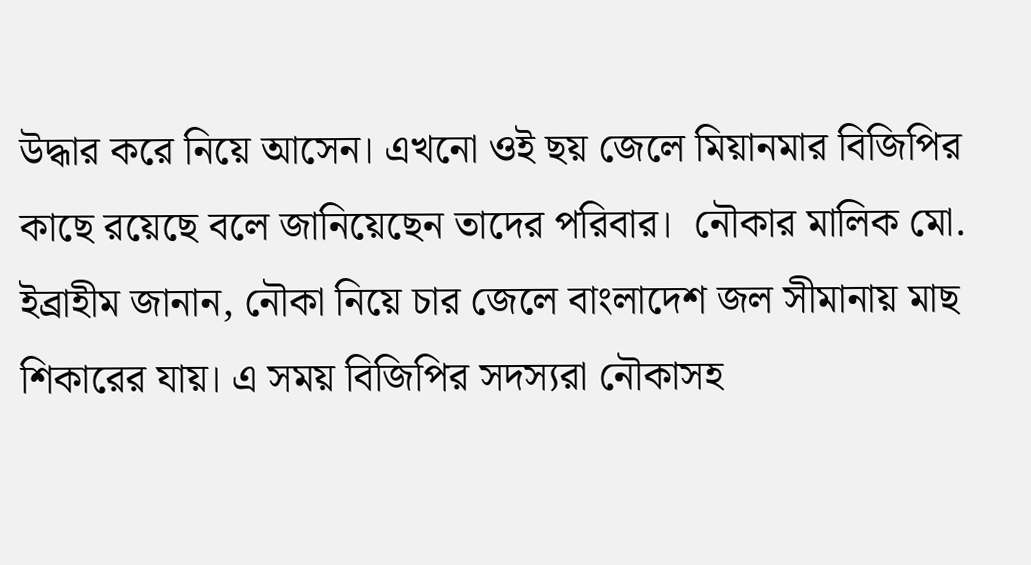উদ্ধার করে নিয়ে আসেন। এখনো ওই ছয় জেলে মিয়ানমার বিজিপির কাছে রয়েছে বলে জানিয়েছেন তাদের পরিবার।  নৌকার মালিক মো. ইব্রাহীম জানান, নৌকা নিয়ে চার জেলে বাংলাদেশ জল সীমানায় মাছ শিকারের যায়। এ সময় বিজিপির সদস্যরা নৌকাসহ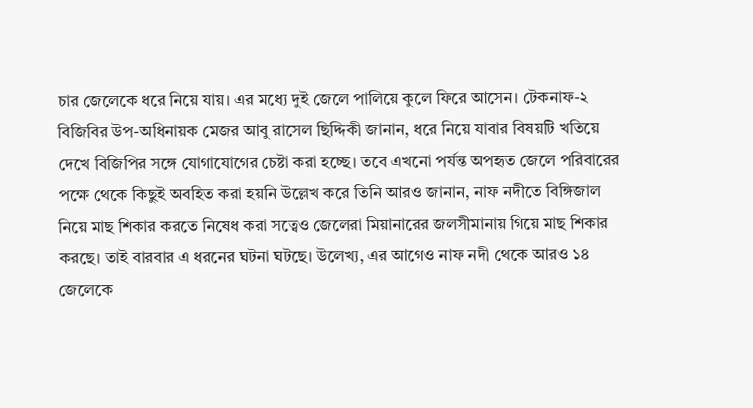চার জেলেকে ধরে নিয়ে যায়। এর মধ্যে দুই জেলে পালিয়ে কুলে ফিরে আসেন। টেকনাফ-২ বিজিবির উপ-অধিনায়ক মেজর আবু রাসেল ছিদ্দিকী জানান, ধরে নিয়ে যাবার বিষয়টি খতিয়ে দেখে বিজিপির সঙ্গে যোগাযোগের চেষ্টা করা হচ্ছে। তবে এখনো পর্যন্ত অপহৃত জেলে পরিবারের পক্ষে থেকে কিছুই অবহিত করা হয়নি উল্লেখ করে তিনি আরও জানান, নাফ নদীতে বিঙ্গিজাল নিয়ে মাছ শিকার করতে নিষেধ করা সত্বেও জেলেরা মিয়ানারের জলসীমানায় গিয়ে মাছ শিকার করছে। তাই বারবার এ ধরনের ঘটনা ঘটছে। উলেখ্য, এর আগেও নাফ নদী থেকে আরও ১৪ জেলেকে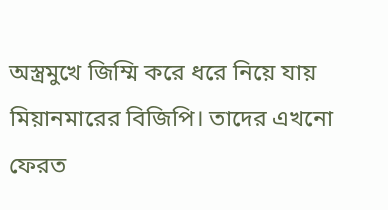অস্ত্রমুখে জিম্মি করে ধরে নিয়ে যায় মিয়ানমারের বিজিপি। তাদের এখনো ফেরত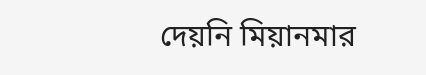দেয়নি মিয়ানমার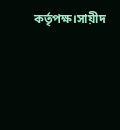কর্তৃপক্ষ।সায়ীদ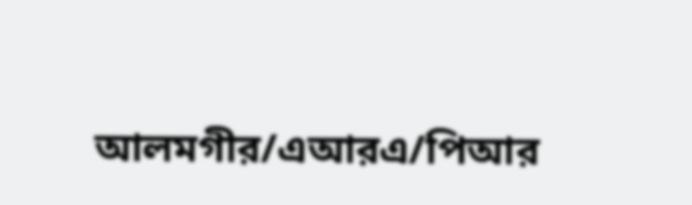আলমগীর/এআরএ/পিআর